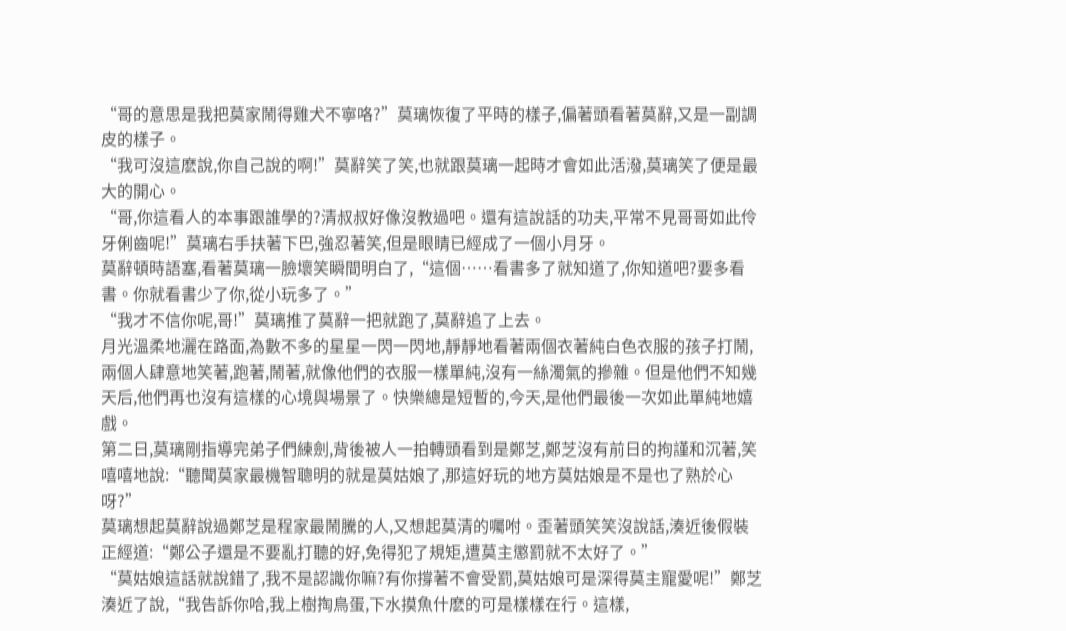“哥的意思是我把莫家鬧得雞犬不寧咯?”莫璃恢復了平時的樣子,偏著頭看著莫辭,又是一副調皮的樣子。
“我可沒這麽說,你自己說的啊!”莫辭笑了笑,也就跟莫璃一起時才會如此活潑,莫璃笑了便是最大的開心。
“哥,你這看人的本事跟誰學的?清叔叔好像沒教過吧。還有這說話的功夫,平常不見哥哥如此伶牙俐齒呢!”莫璃右手扶著下巴,強忍著笑,但是眼睛已經成了一個小月牙。
莫辭頓時語塞,看著莫璃一臉壞笑瞬間明白了,“這個……看書多了就知道了,你知道吧?要多看書。你就看書少了你,從小玩多了。”
“我才不信你呢,哥!”莫璃推了莫辭一把就跑了,莫辭追了上去。
月光溫柔地灑在路面,為數不多的星星一閃一閃地,靜靜地看著兩個衣著純白色衣服的孩子打鬧,兩個人肆意地笑著,跑著,鬧著,就像他們的衣服一樣單純,沒有一絲濁氣的摻雜。但是他們不知幾天后,他們再也沒有這樣的心境與場景了。快樂總是短暫的,今天,是他們最後一次如此單純地嬉戲。
第二日,莫璃剛指導完弟子們練劍,背後被人一拍轉頭看到是鄭芝,鄭芝沒有前日的拘謹和沉著,笑嘻嘻地說:“聽聞莫家最機智聰明的就是莫姑娘了,那這好玩的地方莫姑娘是不是也了熟於心呀?”
莫璃想起莫辭說過鄭芝是程家最鬧騰的人,又想起莫清的囑咐。歪著頭笑笑沒說話,湊近後假裝正經道:“鄭公子還是不要亂打聽的好,免得犯了規矩,遭莫主懲罰就不太好了。”
“莫姑娘這話就說錯了,我不是認識你嘛?有你撐著不會受罰,莫姑娘可是深得莫主寵愛呢!”鄭芝湊近了說,“我告訴你哈,我上樹掏鳥蛋,下水摸魚什麽的可是樣樣在行。這樣,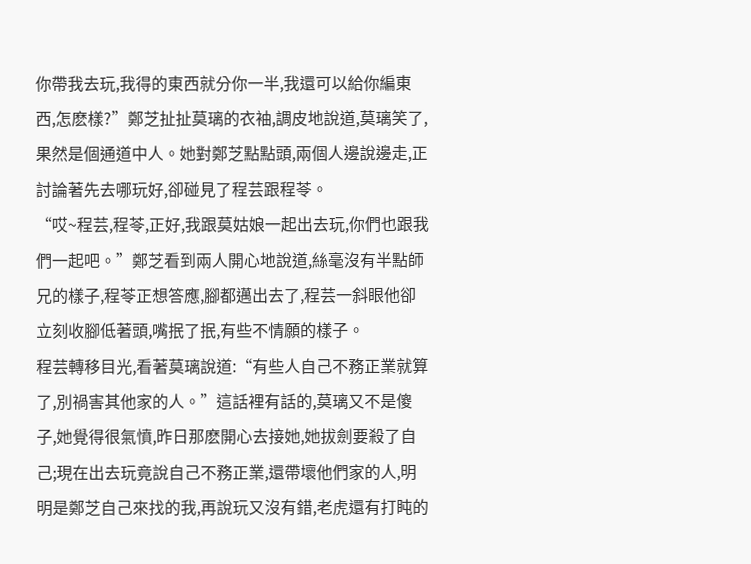你帶我去玩,我得的東西就分你一半,我還可以給你編東西,怎麽樣?”鄭芝扯扯莫璃的衣袖,調皮地說道,莫璃笑了,果然是個通道中人。她對鄭芝點點頭,兩個人邊說邊走,正討論著先去哪玩好,卻碰見了程芸跟程苓。
“哎~程芸,程苓,正好,我跟莫姑娘一起出去玩,你們也跟我們一起吧。”鄭芝看到兩人開心地說道,絲毫沒有半點師兄的樣子,程苓正想答應,腳都邁出去了,程芸一斜眼他卻立刻收腳低著頭,嘴抿了抿,有些不情願的樣子。
程芸轉移目光,看著莫璃說道:“有些人自己不務正業就算了,別禍害其他家的人。”這話裡有話的,莫璃又不是傻子,她覺得很氣憤,昨日那麽開心去接她,她拔劍要殺了自己;現在出去玩竟說自己不務正業,還帶壞他們家的人,明明是鄭芝自己來找的我,再說玩又沒有錯,老虎還有打盹的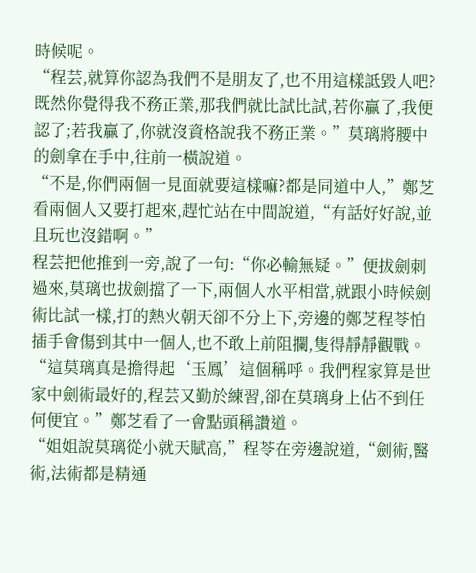時候呢。
“程芸,就算你認為我們不是朋友了,也不用這樣詆毀人吧?既然你覺得我不務正業,那我們就比試比試,若你贏了,我便認了;若我贏了,你就沒資格說我不務正業。”莫璃將腰中的劍拿在手中,往前一橫說道。
“不是,你們兩個一見面就要這樣嘛?都是同道中人,”鄭芝看兩個人又要打起來,趕忙站在中間說道,“有話好好說,並且玩也沒錯啊。”
程芸把他推到一旁,說了一句:“你必輸無疑。”便拔劍刺過來,莫璃也拔劍擋了一下,兩個人水平相當,就跟小時候劍術比試一樣,打的熱火朝天卻不分上下,旁邊的鄭芝程苓怕插手會傷到其中一個人,也不敢上前阻攔,隻得靜靜觀戰。
“這莫璃真是擔得起‘玉鳳’這個稱呼。我們程家算是世家中劍術最好的,程芸又勤於練習,卻在莫璃身上佔不到任何便宜。”鄭芝看了一會點頭稱讚道。
“姐姐說莫璃從小就天賦高,”程苓在旁邊說道,“劍術,醫術,法術都是精通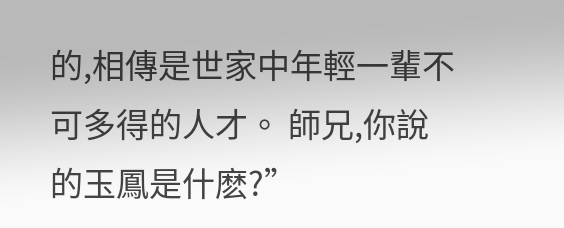的,相傳是世家中年輕一輩不可多得的人才。 師兄,你說的玉鳳是什麽?”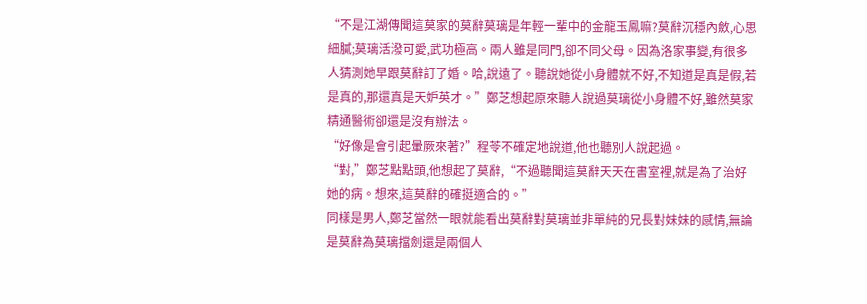“不是江湖傳聞這莫家的莫辭莫璃是年輕一輩中的金龍玉鳳嘛?莫辭沉穩內斂,心思細膩;莫璃活潑可愛,武功極高。兩人雖是同門,卻不同父母。因為洛家事變,有很多人猜測她早跟莫辭訂了婚。哈,說遠了。聽說她從小身體就不好,不知道是真是假,若是真的,那還真是天妒英才。”鄭芝想起原來聽人說過莫璃從小身體不好,雖然莫家精通醫術卻還是沒有辦法。
“好像是會引起暈厥來著?”程苓不確定地說道,他也聽別人說起過。
“對,”鄭芝點點頭,他想起了莫辭,“不過聽聞這莫辭天天在書室裡,就是為了治好她的病。想來,這莫辭的確挺適合的。”
同樣是男人,鄭芝當然一眼就能看出莫辭對莫璃並非單純的兄長對妹妹的感情,無論是莫辭為莫璃擋劍還是兩個人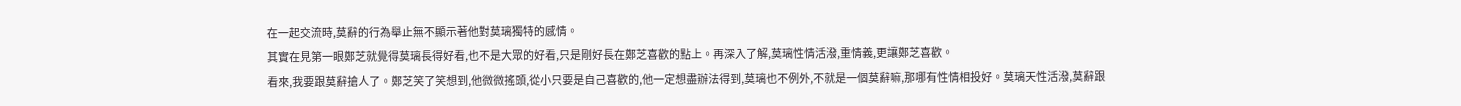在一起交流時,莫辭的行為舉止無不顯示著他對莫璃獨特的感情。
其實在見第一眼鄭芝就覺得莫璃長得好看,也不是大眾的好看,只是剛好長在鄭芝喜歡的點上。再深入了解,莫璃性情活潑,重情義,更讓鄭芝喜歡。
看來,我要跟莫辭搶人了。鄭芝笑了笑想到,他微微搖頭,從小只要是自己喜歡的,他一定想盡辦法得到,莫璃也不例外,不就是一個莫辭嘛,那哪有性情相投好。莫璃天性活潑,莫辭跟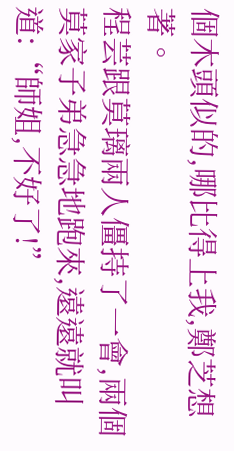個木頭似的,哪比得上我,鄭芝想著。
程芸跟莫璃兩人僵持了一會,兩個莫家子弟急急地跑來,遠遠就叫道:“師姐,不好了!”